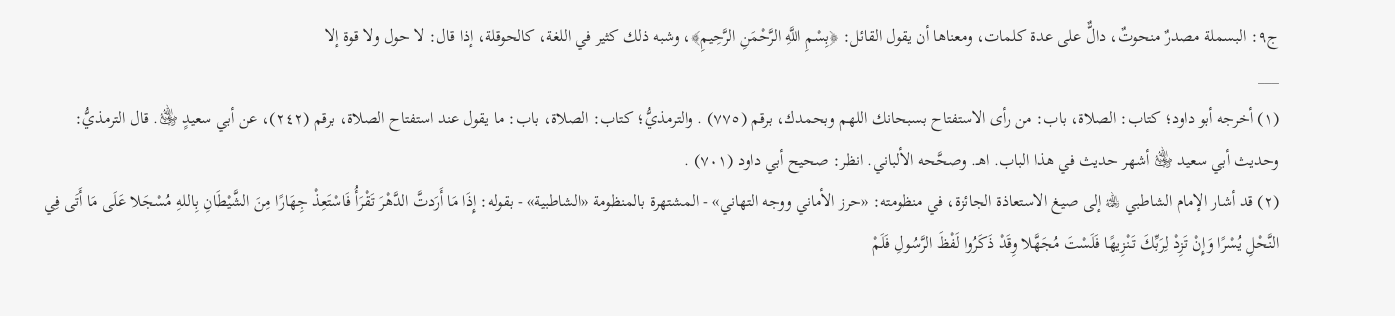ج٩: البسملة مصدرٌ منحوتٌ، دالٌّ على عدة كلمات، ومعناها أن يقول القائل: ﴿بِسْمِ اللَّهِ الرَّحْمَنِ الرَّحِيمِ﴾، وشبه ذلك كثير في اللغة، كالحوقلة، إذا قال: لا حول ولا قوة إلا
___
(١) أخرجه أبو داود؛ كتاب: الصلاة، باب: من رأى الاستفتاح بسبحانك اللهم وبحمدك، برقم (٧٧٥) . والترمذيُّ؛ كتاب: الصلاة، باب: ما يقول عند استفتاح الصلاة، برقم (٢٤٢)، عن أبي سعيدٍ ﵁. قال الترمذيُّ: وحديث أبي سعيد ﵁ أشهر حديث في هذا الباب. اهـ. وصحَّحه الألباني. انظر: صحيح أبي داود (٧٠١) .
(٢) قد أشار الإمام الشاطبي ﵀ إلى صيغ الاستعاذة الجائزة، في منظومته: «حرز الأماني ووجه التهاني» - المشتهرة بالمنظومة «الشاطبية» - بقوله: إِذَا مَا أَرَدتَّ الدَّهْرَ تَقْرَأُ فَاسْتَعِذْ جِهَارًا مِنَ الشَّيْطَانِ بِاللهِ مُسْجَلا عَلَى مَا أَتَى فِي النَّحْلِ يُسْرًا وَإِنْ تَزِدْ لِرَبِّكَ تَنْزِيهًا فَلَسْتَ مُجَهَّلا وِقَدْ ذَكَرُوا لَفْظَ الرَّسُولِ فَلَمْ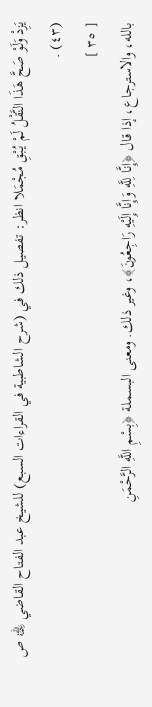يَزِدْ وَلَوْ صَحَّ هَذَا النَّقْلُ لَمْ يُبْقِ مُجْمَلا انظر: تفصيل ذلك في (شرح الشاطبية في القراءات السبع) للشيخ عبد الفتاح القاضي ﵀ ص (٤٣) .
[ ٣٥ ]
بالله، والاسترجاع، إذا قال ﴿إِنَّا لِلَّهِ وَإِنَّا إِلَيْهِ رَاجِعُونَ﴾، وغير ذلك. ومعنى البسملة ﴿بِسْمِ اللَّهِ الرَّحْمَنِ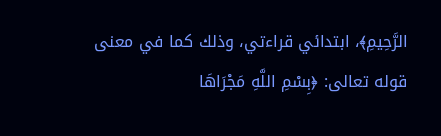الرَّحِيمِ﴾، ابتدائي قراءتي، وذلك كما في معنى قوله تعالى: ﴿بِسْمِ اللَّهِ مَجْرَاهَا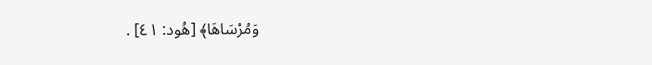وَمُرْسَاهَا﴾ [هُود: ٤١] .